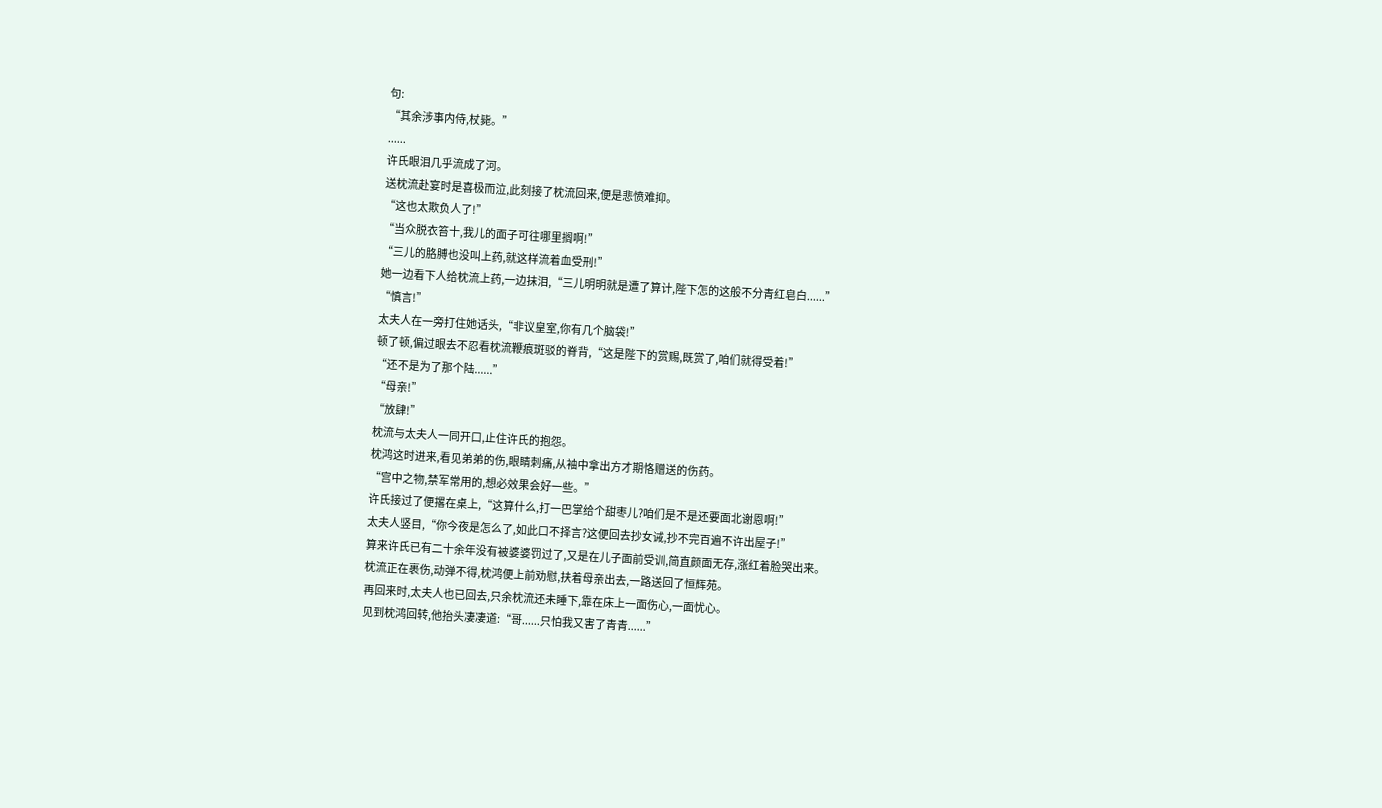句:
“其余涉事内侍,杖毙。”
......
许氏眼泪几乎流成了河。
送枕流赴宴时是喜极而泣,此刻接了枕流回来,便是悲愤难抑。
“这也太欺负人了!”
“当众脱衣笞十,我儿的面子可往哪里搁啊!”
“三儿的胳膊也没叫上药,就这样流着血受刑!”
她一边看下人给枕流上药,一边抹泪,“三儿明明就是遭了算计,陛下怎的这般不分青红皂白......”
“慎言!”
太夫人在一旁打住她话头,“非议皇室,你有几个脑袋!”
顿了顿,偏过眼去不忍看枕流鞭痕斑驳的脊背,“这是陛下的赏赐,既赏了,咱们就得受着!”
“还不是为了那个陆......”
“母亲!”
“放肆!”
枕流与太夫人一同开口,止住许氏的抱怨。
枕鸿这时进来,看见弟弟的伤,眼睛刺痛,从袖中拿出方才期恪赠送的伤药。
“宫中之物,禁军常用的,想必效果会好一些。”
许氏接过了便撂在桌上,“这算什么,打一巴掌给个甜枣儿?咱们是不是还要面北谢恩啊!”
太夫人竖目,“你今夜是怎么了,如此口不择言?这便回去抄女诫,抄不完百遍不许出屋子!”
算来许氏已有二十余年没有被婆婆罚过了,又是在儿子面前受训,简直颜面无存,涨红着脸哭出来。
枕流正在裹伤,动弹不得,枕鸿便上前劝慰,扶着母亲出去,一路送回了恒辉苑。
再回来时,太夫人也已回去,只余枕流还未睡下,靠在床上一面伤心,一面忧心。
见到枕鸿回转,他抬头凄凄道:“哥......只怕我又害了青青......”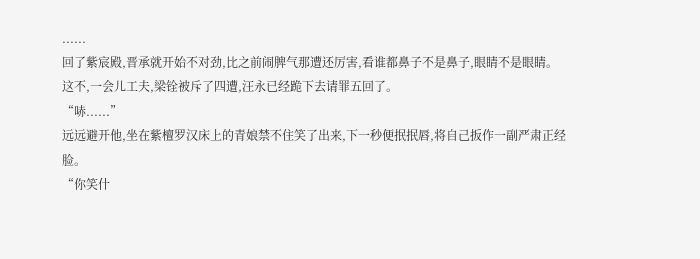......
回了紫宸殿,晋承就开始不对劲,比之前闹脾气那遭还厉害,看谁都鼻子不是鼻子,眼睛不是眼睛。
这不,一会儿工夫,梁铨被斥了四遭,汪永已经跪下去请罪五回了。
“哧......”
远远避开他,坐在紫檀罗汉床上的青娘禁不住笑了出来,下一秒便抿抿唇,将自己扳作一副严肃正经脸。
“你笑什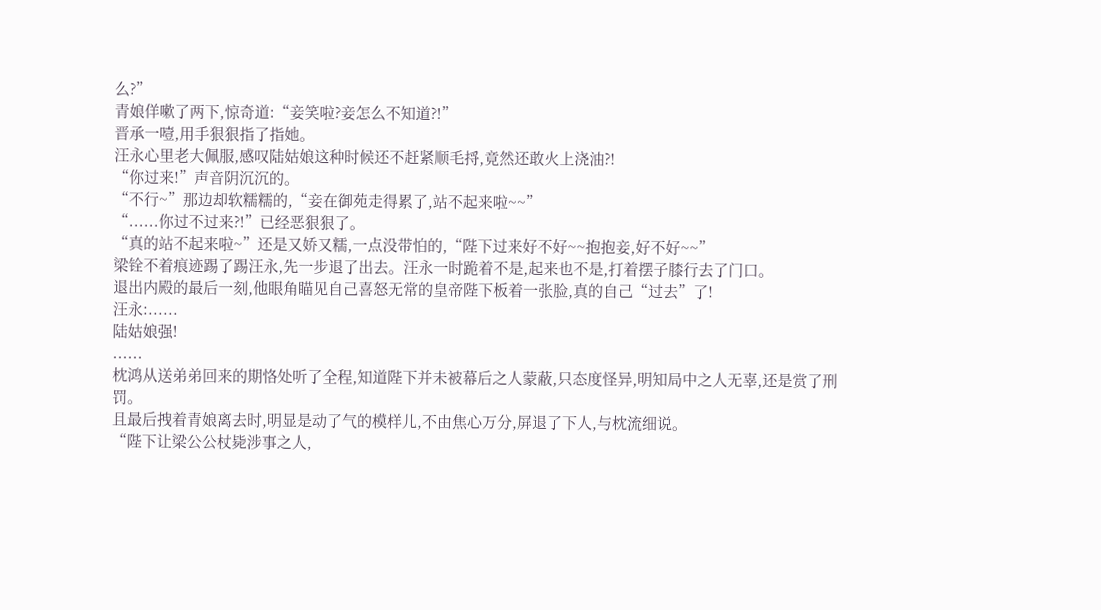么?”
青娘佯嗽了两下,惊奇道:“妾笑啦?妾怎么不知道?!”
晋承一噎,用手狠狠指了指她。
汪永心里老大佩服,感叹陆姑娘这种时候还不赶紧顺毛捋,竟然还敢火上浇油?!
“你过来!”声音阴沉沉的。
“不行~”那边却软糯糯的,“妾在御苑走得累了,站不起来啦~~”
“......你过不过来?!”已经恶狠狠了。
“真的站不起来啦~”还是又娇又糯,一点没带怕的,“陛下过来好不好~~抱抱妾,好不好~~”
梁铨不着痕迹踢了踢汪永,先一步退了出去。汪永一时跪着不是,起来也不是,打着摆子膝行去了门口。
退出内殿的最后一刻,他眼角瞄见自己喜怒无常的皇帝陛下板着一张脸,真的自己“过去”了!
汪永:......
陆姑娘强!
......
枕鸿从送弟弟回来的期恪处听了全程,知道陛下并未被幕后之人蒙蔽,只态度怪异,明知局中之人无辜,还是赏了刑罚。
且最后拽着青娘离去时,明显是动了气的模样儿,不由焦心万分,屏退了下人,与枕流细说。
“陛下让梁公公杖毙涉事之人,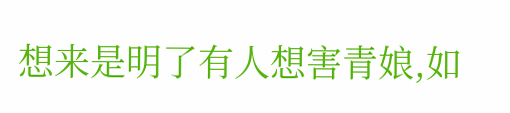想来是明了有人想害青娘,如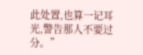此处置,也算一记耳光,警告那人不要过分。”